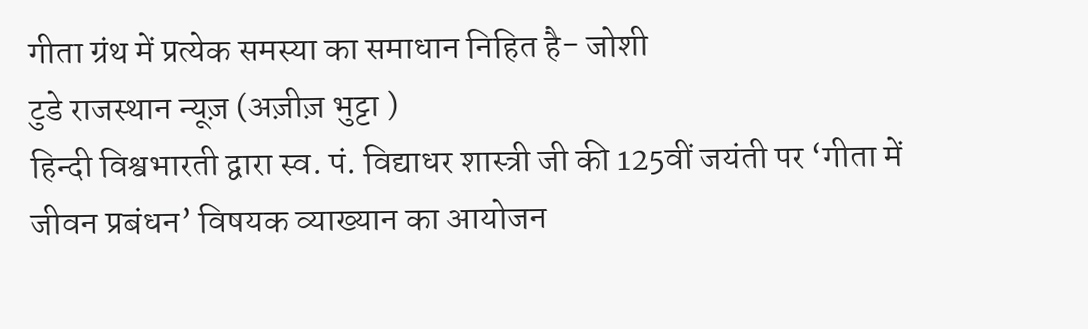गीता ग्रंथ में प्रत्येक समस्या का समाधान निहित है- जोशी
टुडे राजस्थान न्यूज़ (अज़ीज़ भुट्टा )
हिन्दी विश्वभारती द्वारा स्व. पं. विद्याधर शास्त्री जी की 125वीं जयंती पर ‘गीता में जीवन प्रबंधन’ विषयक व्याख्यान का आयोजन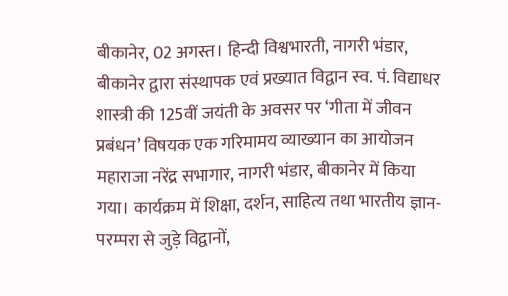बीकानेर, 02 अगस्त। हिन्दी विश्वभारती, नागरी भंडार, बीकानेर द्वारा संस्थापक एवं प्रख्यात विद्वान स्व. पं. विद्याधर शास्त्री की 125वीं जयंती के अवसर पर ‘गीता में जीवन प्रबंधन’ विषयक एक गरिमामय व्याख्यान का आयोजन महाराजा नरेंद्र सभागार, नागरी भंडार, बीकानेर में किया गया। कार्यक्रम में शिक्षा, दर्शन, साहित्य तथा भारतीय ज्ञान-परम्परा से जुड़े विद्वानों,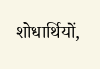शोधार्थियों,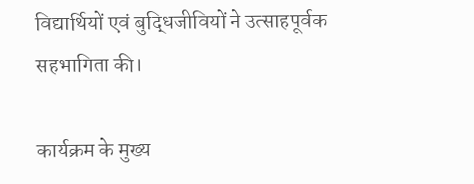विद्यार्थियों एवं बुद्धिजीवियों ने उत्साहपूर्वक सहभागिता की।

कार्यक्रम के मुख्य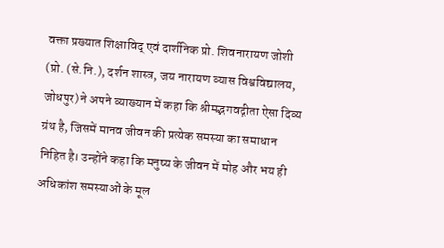वक्ता प्रख्यात शिक्षाविद् एवं दार्शनिक प्रो. शिवनारायण जोशी (प्रो. (से.नि.), दर्शन शास्त्र, जय नारायण व्यास विश्वविद्यालय, जोधपुर) ने अपने व्याख्यान में कहा कि श्रीमद्भगवद्गीता ऐसा दिव्य ग्रंथ है, जिसमें मानव जीवन की प्रत्येक समस्या का समाधान निहित है। उन्होंने कहा कि मनुष्य के जीवन में मोह और भय ही अधिकांश समस्याओं के मूल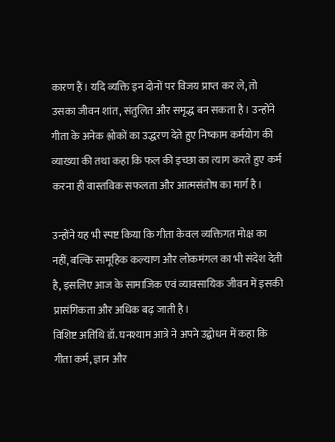कारण हैं। यदि व्यक्ति इन दोनों पर विजय प्राप्त कर ले, तो उसका जीवन शांत, संतुलित और समृद्ध बन सकता है। उन्होंने गीता के अनेक श्लोकों का उद्धरण देते हुए निष्काम कर्मयोग की व्याख्या की तथा कहा कि फल की इच्छा का त्याग करते हुए कर्म करना ही वास्तविक सफलता और आत्मसंतोष का मार्ग है।

उन्होंने यह भी स्पष्ट किया कि गीता केवल व्यक्तिगत मोक्ष का नहीं, बल्कि सामूहिक कल्याण और लोकमंगल का भी संदेश देती है, इसलिए आज के सामाजिक एवं व्यावसायिक जीवन में इसकी प्रासंगिकता और अधिक बढ़ जाती है।
विशिष्ट अतिथि डॉ. घनश्याम आत्रे ने अपने उद्बोधन में कहा कि गीता कर्म, ज्ञान और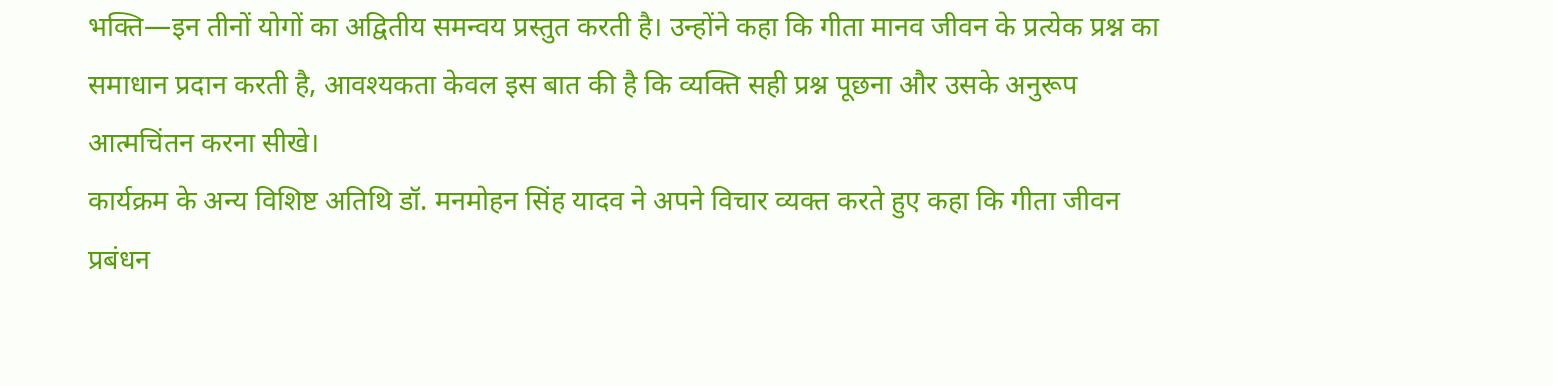भक्ति—इन तीनों योगों का अद्वितीय समन्वय प्रस्तुत करती है। उन्होंने कहा कि गीता मानव जीवन के प्रत्येक प्रश्न का समाधान प्रदान करती है, आवश्यकता केवल इस बात की है कि व्यक्ति सही प्रश्न पूछना और उसके अनुरूप आत्मचिंतन करना सीखे।
कार्यक्रम के अन्य विशिष्ट अतिथि डॉ. मनमोहन सिंह यादव ने अपने विचार व्यक्त करते हुए कहा कि गीता जीवन प्रबंधन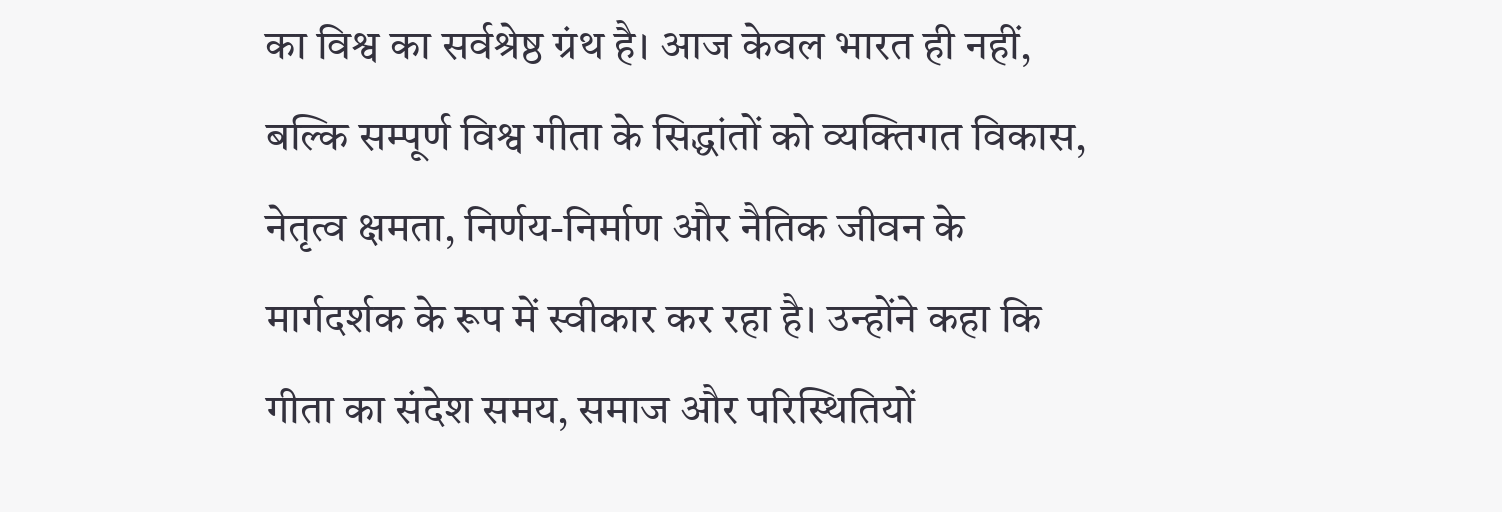का विश्व का सर्वश्रेष्ठ ग्रंथ है। आज केवल भारत ही नहीं, बल्कि सम्पूर्ण विश्व गीता के सिद्धांतों को व्यक्तिगत विकास, नेतृत्व क्षमता, निर्णय-निर्माण और नैतिक जीवन के मार्गदर्शक के रूप में स्वीकार कर रहा है। उन्होंने कहा कि गीता का संदेश समय, समाज और परिस्थितियों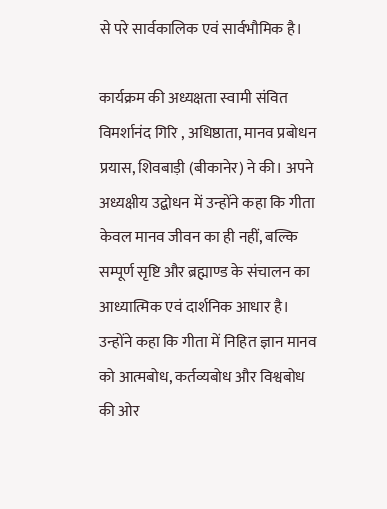से परे सार्वकालिक एवं सार्वभौमिक है।

कार्यक्रम की अध्यक्षता स्वामी संवित विमर्शानंद गिरि , अधिष्ठाता, मानव प्रबोधन प्रयास, शिवबाड़ी (बीकानेर) ने की। अपने अध्यक्षीय उद्बोधन में उन्होंने कहा कि गीता केवल मानव जीवन का ही नहीं, बल्कि सम्पूर्ण सृष्टि और ब्रह्माण्ड के संचालन का आध्यात्मिक एवं दार्शनिक आधार है। उन्होंने कहा कि गीता में निहित ज्ञान मानव को आत्मबोध, कर्तव्यबोध और विश्वबोध की ओर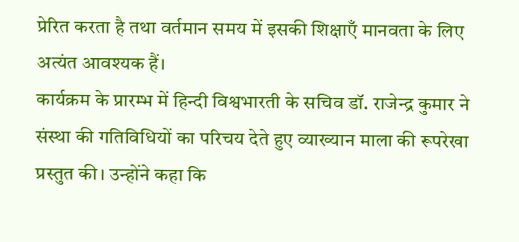प्रेरित करता है तथा वर्तमान समय में इसकी शिक्षाएँ मानवता के लिए अत्यंत आवश्यक हैं।
कार्यक्रम के प्रारम्भ में हिन्दी विश्वभारती के सचिव डॉ. राजेन्द्र कुमार ने संस्था की गतिविधियों का परिचय देते हुए व्याख्यान माला की रूपरेखा प्रस्तुत की। उन्होंने कहा कि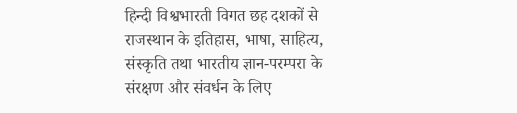हिन्दी विश्वभारती विगत छह दशकों से राजस्थान के इतिहास, भाषा, साहित्य, संस्कृति तथा भारतीय ज्ञान-परम्परा के संरक्षण और संवर्धन के लिए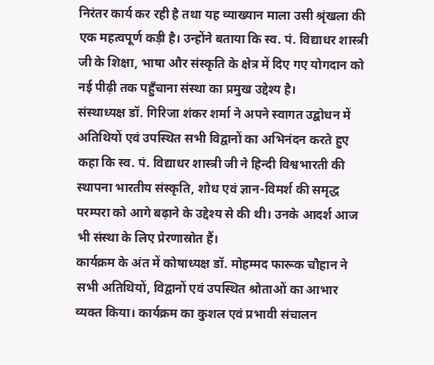निरंतर कार्य कर रही है तथा यह व्याख्यान माला उसी श्रृंखला की एक महत्वपूर्ण कड़ी है। उन्होंने बताया कि स्व. पं. विद्याधर शास्त्री जी के शिक्षा, भाषा और संस्कृति के क्षेत्र में दिए गए योगदान को नई पीढ़ी तक पहुँचाना संस्था का प्रमुख उद्देश्य है।
संस्थाध्यक्ष डॉ. गिरिजा शंकर शर्मा ने अपने स्वागत उद्बोधन में अतिथियों एवं उपस्थित सभी विद्वानों का अभिनंदन करते हुए कहा कि स्व. पं. विद्याधर शास्त्री जी ने हिन्दी विश्वभारती की स्थापना भारतीय संस्कृति, शोध एवं ज्ञान-विमर्श की समृद्ध परम्परा को आगे बढ़ाने के उद्देश्य से की थी। उनके आदर्श आज भी संस्था के लिए प्रेरणास्रोत हैं।
कार्यक्रम के अंत में कोषाध्यक्ष डॉ. मोहम्मद फारूक चौहान ने सभी अतिथियों, विद्वानों एवं उपस्थित श्रोताओं का आभार व्यक्त किया। कार्यक्रम का कुशल एवं प्रभावी संचालन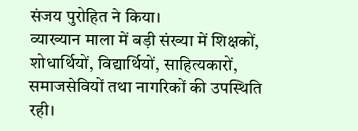संजय पुरोहित ने किया।
व्याख्यान माला में बड़ी संख्या में शिक्षकों, शोधार्थियों, विद्यार्थियों, साहित्यकारों, समाजसेवियों तथा नागरिकों की उपस्थिति रही।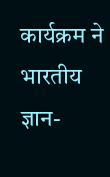कार्यक्रम ने भारतीय ज्ञान-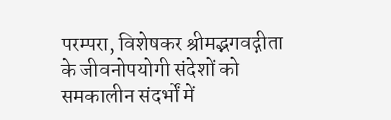परम्परा, विशेषकर श्रीमद्भगवद्गीता के जीवनोपयोगी संदेशों को समकालीन संदर्भों में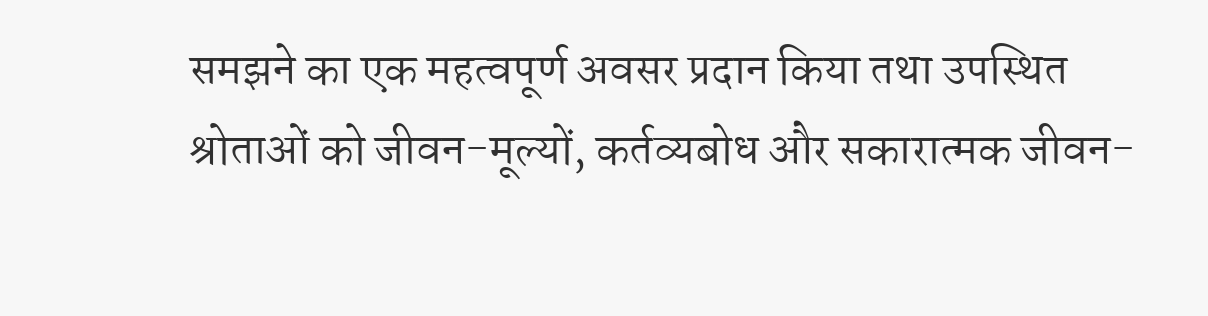समझने का एक महत्वपूर्ण अवसर प्रदान किया तथा उपस्थित श्रोताओं को जीवन-मूल्यों, कर्तव्यबोध और सकारात्मक जीवन-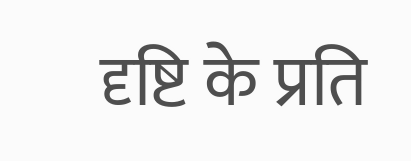दृष्टि के प्रति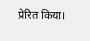प्रेरित किया।